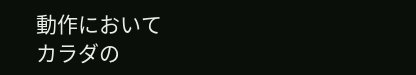動作において
カラダの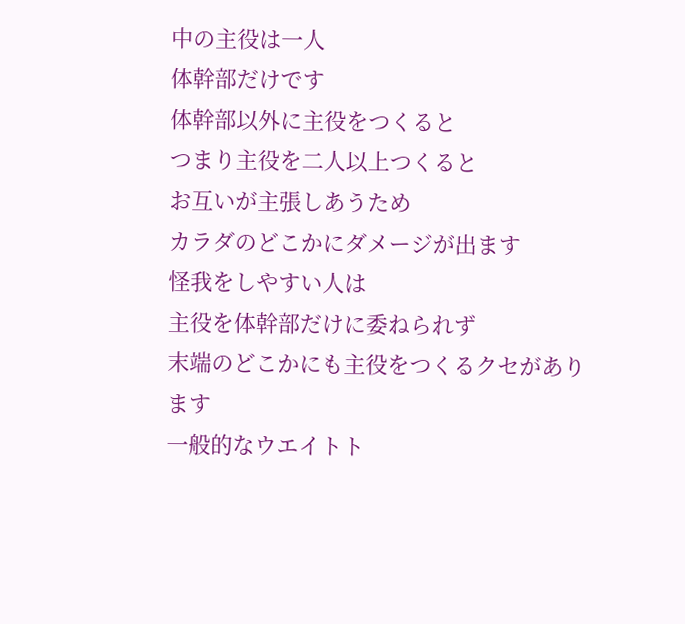中の主役は一人
体幹部だけです
体幹部以外に主役をつくると
つまり主役を二人以上つくると
お互いが主張しあうため
カラダのどこかにダメージが出ます
怪我をしやすい人は
主役を体幹部だけに委ねられず
末端のどこかにも主役をつくるクセがあります
一般的なウエイトト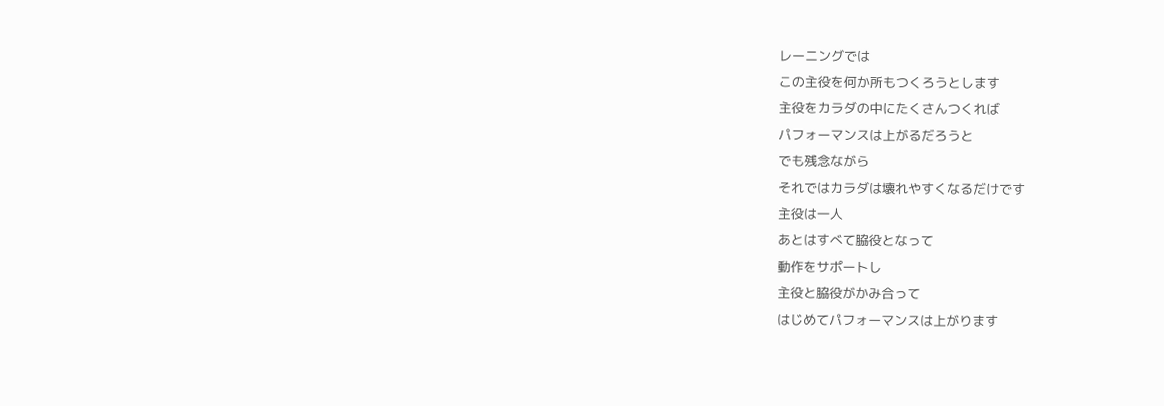レーニングでは
この主役を何か所もつくろうとします
主役をカラダの中にたくさんつくれば
パフォーマンスは上がるだろうと
でも残念ながら
それではカラダは壊れやすくなるだけです
主役は一人
あとはすべて脇役となって
動作をサポートし
主役と脇役がかみ合って
はじめてパフォーマンスは上がります